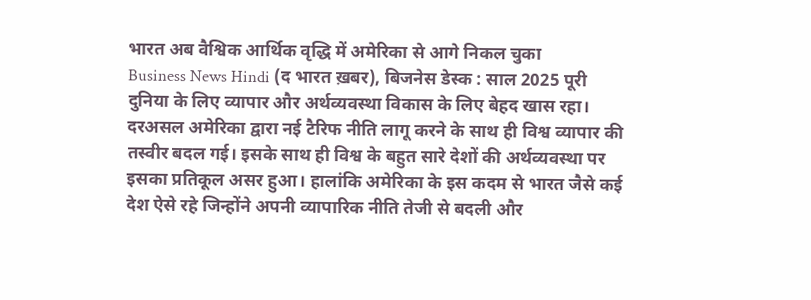भारत अब वैश्विक आर्थिक वृद्धि में अमेरिका से आगे निकल चुका
Business News Hindi (द भारत ख़बर), बिजनेस डेस्क : साल 2025 पूरी दुनिया के लिए व्यापार और अर्थव्यवस्था विकास के लिए बेहद खास रहा। दरअसल अमेरिका द्वारा नई टैरिफ नीति लागू करने के साथ ही विश्व व्यापार की तस्वीर बदल गई। इसके साथ ही विश्व के बहुत सारे देशों की अर्थव्यवस्था पर इसका प्रतिकूल असर हुआ। हालांकि अमेरिका के इस कदम से भारत जैसे कई देश ऐसे रहे जिन्होंने अपनी व्यापारिक नीति तेजी से बदली और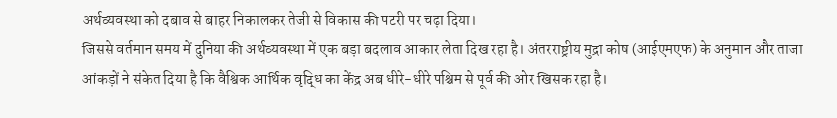अर्थव्यवस्था को दबाव से बाहर निकालकर तेजी से विकास की पटरी पर चढ़ा दिया।
जिससे वर्तमान समय में दुनिया की अर्थव्यवस्था में एक बड़ा बदलाव आकार लेता दिख रहा है। अंतरराष्ट्रीय मुद्रा कोष (आईएमएफ) के अनुमान और ताजा आंकड़ों ने संकेत दिया है कि वैश्विक आर्थिक वृद्धि का केंद्र अब धीरे-धीरे पश्चिम से पूर्व की ओर खिसक रहा है।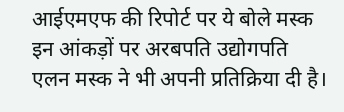आईएमएफ की रिपोर्ट पर ये बोले मस्क
इन आंकड़ों पर अरबपति उद्योगपति एलन मस्क ने भी अपनी प्रतिक्रिया दी है।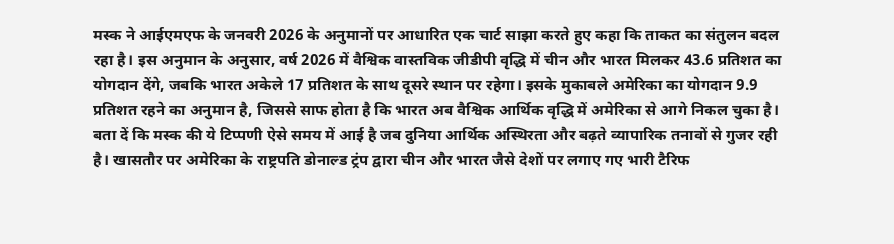मस्क ने आईएमएफ के जनवरी 2026 के अनुमानों पर आधारित एक चार्ट साझा करते हुए कहा कि ताकत का संतुलन बदल रहा है। इस अनुमान के अनुसार, वर्ष 2026 में वैश्विक वास्तविक जीडीपी वृद्धि में चीन और भारत मिलकर 43.6 प्रतिशत का योगदान देंगे, जबकि भारत अकेले 17 प्रतिशत के साथ दूसरे स्थान पर रहेगा। इसके मुकाबले अमेरिका का योगदान 9.9 प्रतिशत रहने का अनुमान है, जिससे साफ होता है कि भारत अब वैश्विक आर्थिक वृद्धि में अमेरिका से आगे निकल चुका है।
बता दें कि मस्क की ये टिप्पणी ऐसे समय में आई है जब दुनिया आर्थिक अस्थिरता और बढ़ते व्यापारिक तनावों से गुजर रही है। खासतौर पर अमेरिका के राष्ट्रपति डोनाल्ड ट्रंप द्वारा चीन और भारत जैसे देशों पर लगाए गए भारी टैरिफ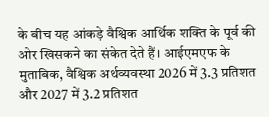के बीच यह आंकड़े वैश्विक आर्थिक शक्ति के पूर्व की ओर खिसकने का संकेत देते हैं। आईएमएफ के मुताबिक, वैश्विक अर्थव्यवस्था 2026 में 3.3 प्रतिशत और 2027 में 3.2 प्रतिशत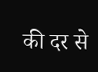की दर से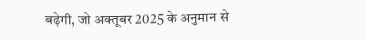बढ़ेगी, जो अक्तूबर 2025 के अनुमान से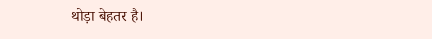थोड़ा बेहतर है।